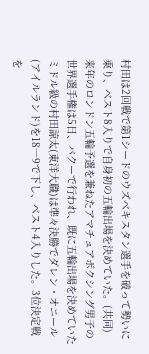村田は2回戦で第1シードのウズベキスタン選手を破って勢いに乗り、ベスト8入りで自身初の五輪出場を決めていた。(共同)
来年のロンドン五輪予選を兼ねたアマチュアボクシング男子の世界選手権は5日、バクーで行われ、既に五輪出場を決めていたミドル級の村田諒太(東洋大職)は準々決勝でダレン・オニール(アイルランド)を18―9で下し、ベスト4入りした。3位決定戦を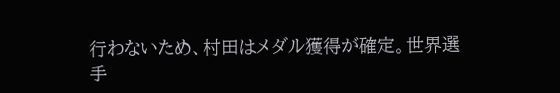行わないため、村田はメダル獲得が確定。世界選手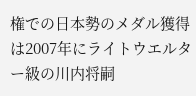権での日本勢のメダル獲得は2007年にライトウエルター級の川内将嗣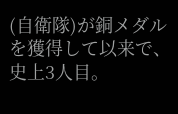(自衛隊)が銅メダルを獲得して以来で、史上3人目。